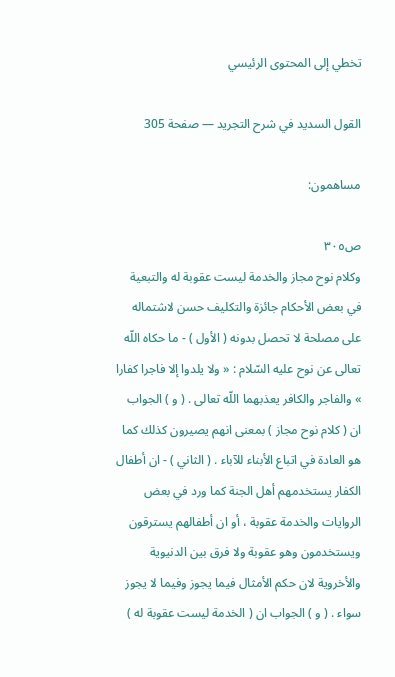تخطي إلى المحتوى الرئيسي

القول السديد في شرح التجريد — صفحة 305

مساهمون:

ص٣٠٥
وكلام نوح مجاز والخدمة ليست عقوبة له والتبعية في بعض الأحكام جائزة والتكليف حسن لاشتماله على مصلحة لا تحصل بدونه ( الأول ) - ما حكاه اللّه تعالى عن نوح عليه السّلام : « ولا يلدوا إلا فاجرا كفارا » والفاجر والكافر يعذبهما اللّه تعالى . ( و ) الجواب ان ( كلام نوح مجاز ) بمعنى انهم يصيرون كذلك كما هو العادة في اتباع الأبناء للآباء . ( الثاني ) - ان أطفال الكفار يستخدمهم أهل الجنة كما ورد في بعض الروايات والخدمة عقوبة ، أو ان أطفالهم يسترقون ويستخدمون وهو عقوبة ولا فرق بين الدنيوية والأخروية لان حكم الأمثال فيما يجوز وفيما لا يجوز سواء . ( و ) الجواب ان ( الخدمة ليست عقوبة له )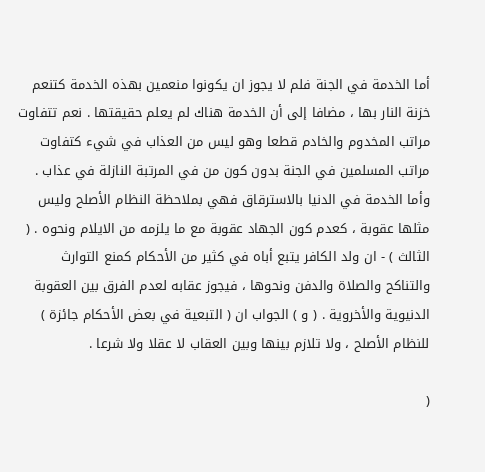أما الخدمة في الجنة فلم لا يجوز ان يكونوا منعمين بهذه الخدمة كتنعم خزنة النار بها ، مضافا إلى أن الخدمة هناك لم يعلم حقيقتها . نعم تتفاوت مراتب المخدوم والخادم قطعا وهو ليس من العذاب في شيء كتفاوت مراتب المسلمين في الجنة بدون كون من في المرتبة النازلة في عذاب . وأما الخدمة في الدنيا بالاسترقاق فهي بملاحظة النظام الأصلح وليس مثلها عقوبة ، كعدم كون الجهاد عقوبة مع ما يلزمه من الايلام ونحوه . ( الثالث ) - ان ولد الكافر يتبع أباه في كثير من الأحكام كمنع التوارث والتناكح والصلاة والدفن ونحوها ، فيجوز عقابه لعدم الفرق بين العقوبة الدنيوية والأخروية . ( و ) الجواب ان ( التبعية في بعض الأحكام جائزة ) للنظام الأصلح ، ولا تلازم بينها وبين العقاب لا عقلا ولا شرعا .

(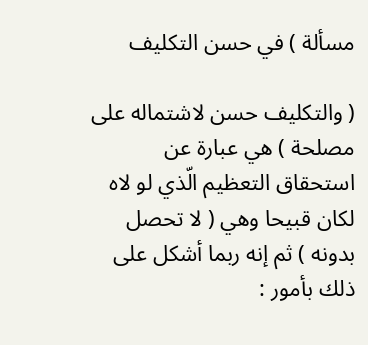مسألة ) في حسن التكليف

( والتكليف حسن لاشتماله على مصلحة ) هي عبارة عن استحقاق التعظيم الّذي لو لاه لكان قبيحا وهي ( لا تحصل بدونه ) ثم إنه ربما أشكل على ذلك بأمور :